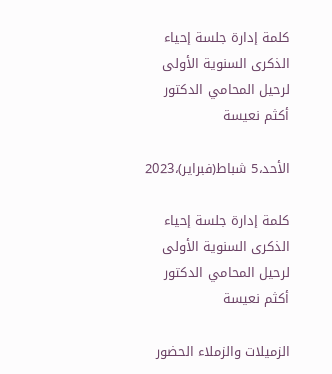كلمة إدارة جلسة إحياء الذكرى السنوية الأولى لرحيل المحامي الدكتور أكثم نعيسة

الأحد،5 شباط(فبراير)،2023

كلمة إدارة جلسة إحياء الذكرى السنوية الأولى لرحيل المحامي الدكتور أكثم نعيسة

الزميلات والزملاء الحضور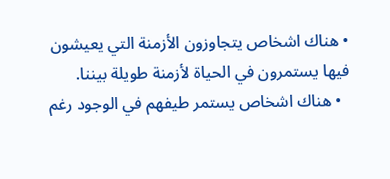• هناك اشخاص يتجاوزون الأزمنة التي يعيشون فيها يستمرون في الحياة لأزمنة طويلة بيننا.
  • هناك اشخاص يستمر طيفهم في الوجود رغم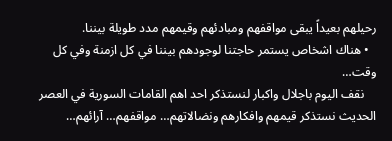رحيلهم بعيداً يبقى مواقفهم ومبادئهم وقيمهم مدد طويلة بيننا.
  • هناك اشخاص يستمر حاجتنا لوجودهم بيننا في كل ازمنة وفي كل وقت…
    نقف اليوم باجلال واكبار لنستذكر احد اهم القامات السورية في العصر الحديث نستذكر قيمهم وافكارهم ونضالاتهم… مواقفهم… آرائهم…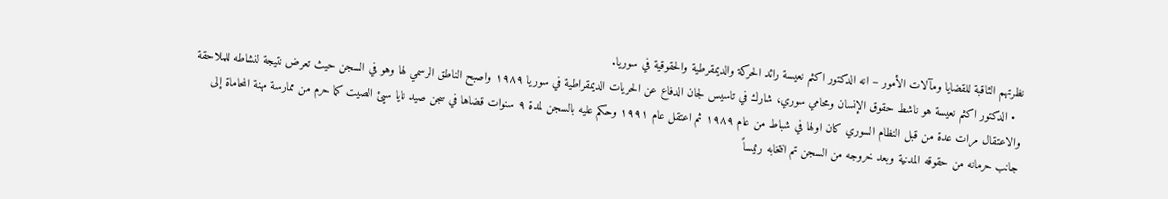نظرتهم الثاقبة للقضايا ومآلات الأمور – انه الدكتور اكثم نعيسة رائد الحركة والديمقرطية والحقوقية في سوريا.
  • الدكتور اكثم نعيسة هو ناشط حقوق الإنسان ومحامي سوري، شارك في تاسيس لجان الدفاع عن الحريات الديمقراطية في سوريا ١٩٨٩ واصبح الناطق الرسمي لها وهو في السجن حيث تعرض نتيجة لنشاطه للملاحقة والاعتقال مرات عدة من قبل النظام السوري كان اولها في شباط من عام ١٩٨٩ ثم اعتقل عام ١٩٩١ وحكم عليه بالسجن لمدة ٩ سنوات قضاها في سجن صيد نايا سيئ الصيت كما حرم من ممارسة مهنة المحاماة إلى جانب حرمانه من حقوقه المدنية وبعد خروجه من السجن تم انتخابه رئيساً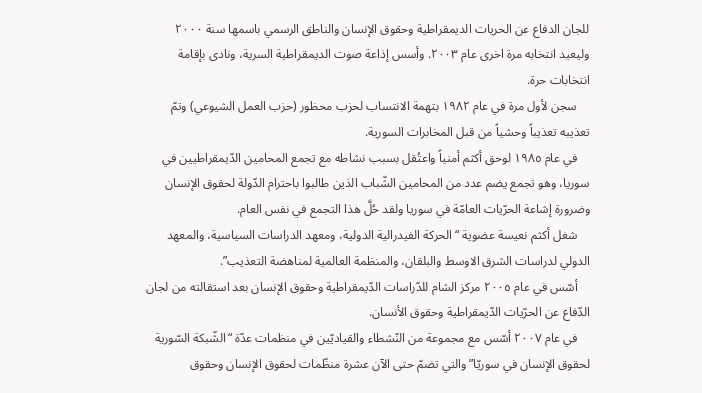للجان الدفاع عن الحريات الديمقراطية وحقوق الإنسان والناطق الرسمي باسمها سنة ٢٠٠٠ وليعيد انتخابه مرة اخرى عام ٢٠٠٣. وأسس إذاعة صوت الديمقراطية السرية، ونادى بإقامة انتخابات حرة.
    سجن لأول مرة في عام ١٩٨٢ بتهمة الانتساب لحزب محظور (حزب العمل الشيوعي) وتمّ تعذيبه تعذيباً وحشياً من قبل المخابرات السورية.
    في عام ١٩٨٥ لوحق أكثم أمنياً واعتُقل بسبب نشاطه مع تجمع المحامين الدّيمقراطيين في سوريا، وهو تجمع يضم عدد من المحامين الشّباب الذين طالبوا باحترام الدّولة لحقوق الإنسان وضرورة إشاعة الحرّيات العامّة في سوريا ولقد حُلَّ هذا التجمع في نفس العام.
    شغل أكثم نعيسة عضوية “الحركة الفيدرالية الدولية، ومعهد الدراسات السياسية، والمعهد الدولي لدراسات الشرق الاوسط والبلقان، والمنظمة العالمية لمناهضة التعذيب”.
    أسّس في عام ٢٠٠٥ مركز الشام للدّراسات الدّيمقراطية وحقوق الإنسان بعد استقالته من لجان الدّفاع عن الحرّيات الدّيمقراطية وحقوق الأنسان.
    في عام ٢٠٠٧ أسّس مع مجموعة من النّشطاء والقياديّين في منظمات عدّة “الشّبكة السّورية لحقوق الإنسان في سوريّا” والتي تضمّ حتى الآن عشرة منظّمات لحقوق الإنسان وحقوق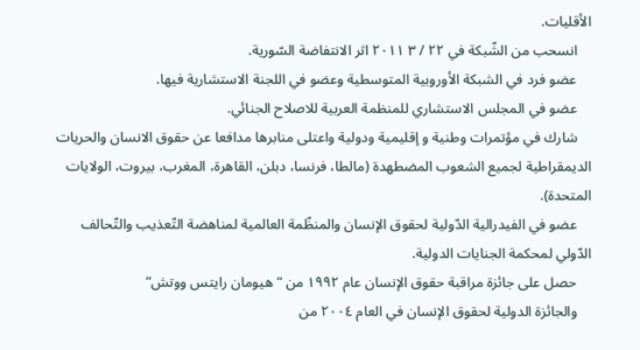الأقليات.
    انسحب من الشّبكة في ٢٢ / ٣ ٢٠١١ اثر الانتفاضة السّورية.
    عضو فرد في الشبكة الأوروبية المتوسطية وعضو في اللجنة الاستشارية فيها.
    عضو في المجلس الاستشاري للمنظمة العربية للاصلاح الجنائي.
    شارك في مؤتمرات وطنية و إقليمية ودولية واعتلى منابرها مدافعا عن حقوق الانسان والحريات الديمقراطية لجميع الشعوب المضطهدة (مالطا، فرنسا، دبلن، القاهرة، المغرب، بيروت، الولايات المتحدة).
    عضو في الفيدرالية الدّولية لحقوق الإنسان والمنظّمة العالمية لمناهضة التّعذيب والتّحالف الدّولي لمحكمة الجنايات الدولية.
    حصل على جائزة مراقبة حقوق الإنسان عام ١٩٩٢ من “هيومان رايتس ووتش”
    والجائزة الدولية لحقوق الإنسان في العام ٢٠٠٤ من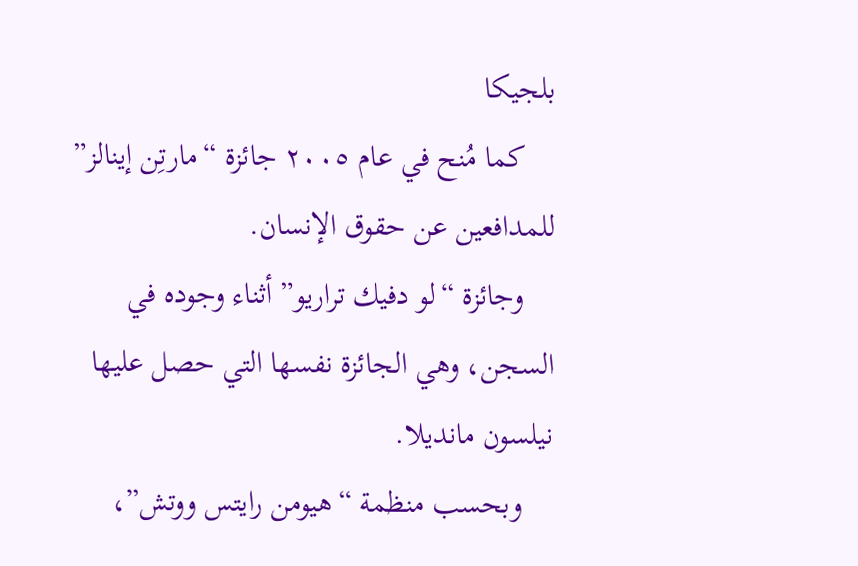بلجيكا
    كما مُنح في عام ٢٠٠٥ جائزة “مارتِن إينالز” للمدافعين عن حقوق الإنسان.
    وجائزة “لو دفيك تراريو” أثناء وجوده في السجن، وهي الجائزة نفسها التي حصل عليها نيلسون مانديلا.
    وبحسب منظمة “هيومن رايتس ووتش”،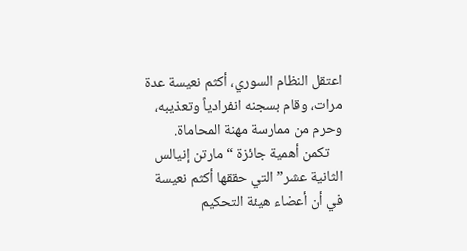اعتقل النظام السوري، أكثم نعيسة عدة مرات، وقام بسجنه انفرادياً وتعذيبه، وحرم من ممارسة مهنة المحاماة.
    تكمن أهمية جائزة “مارتن إنيالس الثانية عشر” التي حققها أكثم نعيسة في أن أعضاء هيئة التحكيم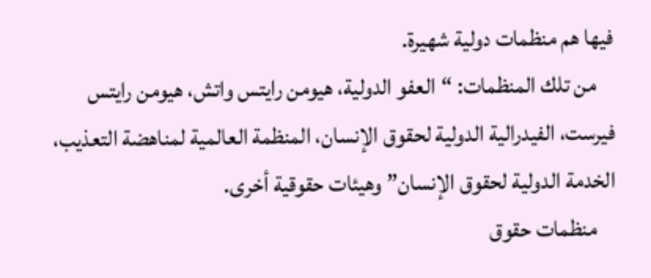فيها هم منظمات دولية شهيرة.
    من تلك المنظمات: “العفو الدولية، هيومن رايتس واتش، هيومن رايتس فيرست، الفيدرالية الدولية لحقوق الإنسان، المنظمة العالمية لمناهضة التعذيب، الخدمة الدولية لحقوق الإنسان” وهيئات حقوقية أخرى.
    منظمات حقوق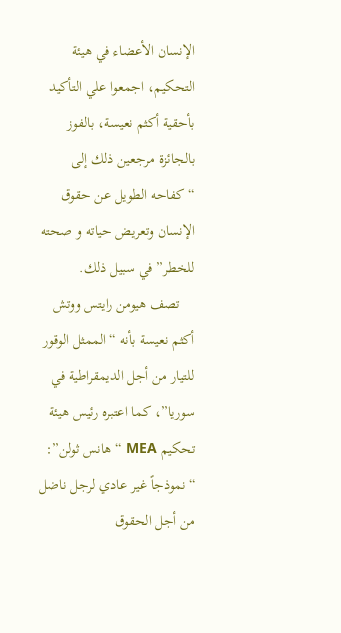الإنسان الأعضاء في هيئة التحكيم، اجمعوا علي التأكيد بأحقية أكثم نعيسة، بالفوز بالجائزة مرجعين ذلك إلى “كفاحه الطويل عن حقوق الإنسان وتعريض حياته و صحته للخطر” في سبيل ذلك.
    تصف هيومن رايتس ووتش أكثم نعيسة بأنه “الممثل الوقور للتيار من أجل الديمقراطية في سوريا”، كما اعتبره رئيس هيئة تحكيم MEA “هانس ثولن”: “نموذجاً غير عادي لرجل ناضل من أجل الحقوق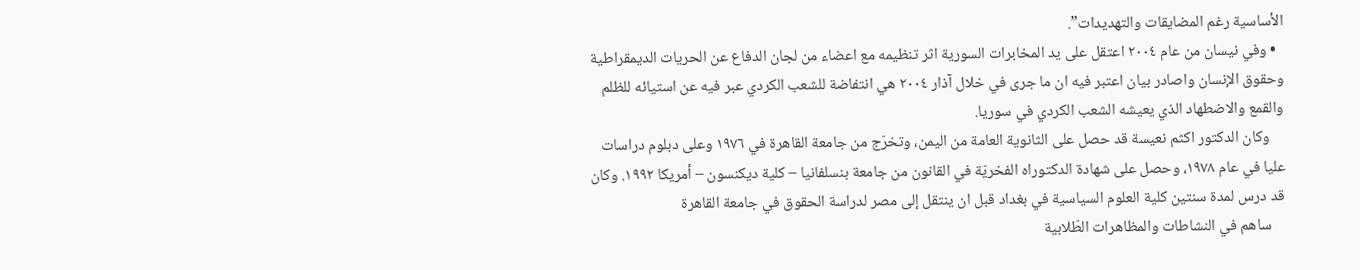الأساسية رغم المضايقات والتهديدات”.
  • وفي نيسان من عام ٢٠٠٤ اعتقل على يد المخابرات السورية اثر تنظيمه مع اعضاء من لجان الدفاع عن الحريات الديمقراطية وحقوق الإنسان واصادر بيان اعتبر فيه ان ما جرى في خلال آذار ٢٠٠٤ هي انتفاضة للشعب الكردي عبر فيه عن استيائه للظلم والقمع والاضطهاد الذي يعيشه الشعب الكردي في سوريا.
    وكان الدكتور اكثم نعيسة قد حصل على الثانوية العامة من اليمن، وتخرّج من جامعة القاهرة في ١٩٧٦ وعلى دبلوم دراسات عليا في عام ١٩٧٨، وحصل على شهادة الدكتوراه الفخريّة في القانون من جامعة بنسلفانيا – كلية ديكنسون – أمريكا ١٩٩٢. وكان قد درس لمدة سنتين كلية العلوم السياسية في بغداد قبل ان ينتقل إلى مصر لدراسة الحقوق في جامعة القاهرة
    ساهم في النشاطات والمظاهرات الطّلابية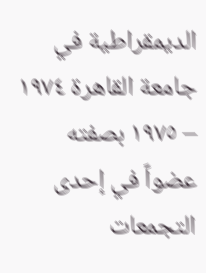الديمقراطية في جامعة القاهرة ١٩٧٤ – ١٩٧٥ بصفته عضواً في إحدى التجمعات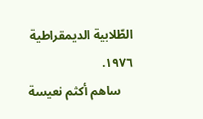الطّلابية الديمقراطية ١٩٧٦.
    ساهم أكثم نعيسة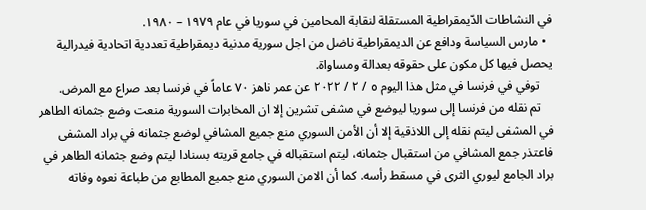في النشاطات الدّيمقراطية المستقلة لنقابة المحامين في سوريا في عام ١٩٧٩ – ١٩٨٠.
  • مارس السياسة ودافع عن الديمقراطية ناضل من اجل سورية مدنية ديمقراطية تعددية اتحادية فيدرالية يحصل فيها كل مكون على حقوقه بعدالة ومساواة.
    توفي في فرنسا في مثل هذا اليوم ٥ / ٢ / ٢٠٢٢ عن عمر ناهز ٧٠ عاماً في فرنسا بعد صراع مع المرض.
    تم نقله من فرنسا إلى سوريا ليوضع في مشفى تشرين إلا ان المخابرات السورية منعت وضع جثمانه الطاهر في المشفى ليتم نقله إلى اللاذقية إلا أن الأمن السوري منع جميع المشافي لوضع جثمانه في براد المشفى فاعتذر جمع المشافي من استقبال جثمانه، ليتم استقباله في جامع قريته بسنادا ليتم وضع جثمانه الطاهر في براد الجامع ليوري الثرى في مسقط رأسه. كما أن الامن السوري منع جميع المطابع من طباعة نعوه وفاته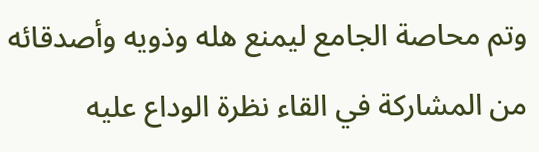وتم محاصة الجامع ليمنع هله وذويه وأصدقائه من المشاركة في القاء نظرة الوداع عليه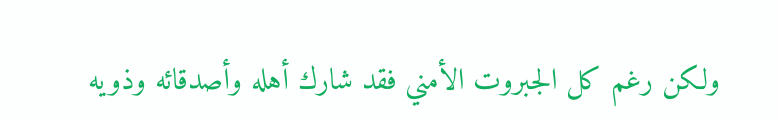ولكن رغم كل الجبروت الأمني فقد شارك أهله وأصدقائه وذويه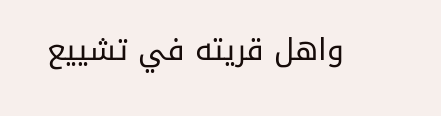واهل قريته في تشييع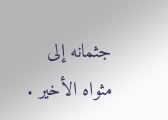جثمانه إلى مثواه الأخير .